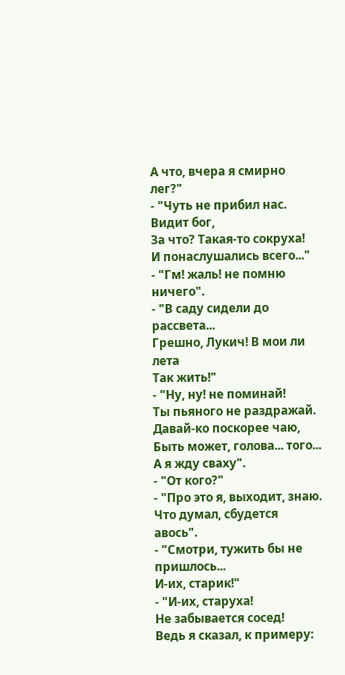А что, вчера я смирно лег?"
- "Чуть не прибил нас. Видит бог,
За что? Такая-то сокруха!
И понаслушались всего..."
- "Гм! жаль! не помню ничего".
- "В саду сидели до рассвета...
Грешно, Лукич! В мои ли лета
Так жить!"
- "Ну, ну! не поминай!
Ты пьяного не раздражай.
Давай-ко поскорее чаю,
Быть может, голова... того...
А я жду сваху".
- "От кого?"
- "Про это я, выходит, знаю.
Что думал, сбудется авось".
- "Смотри, тужить бы не пришлось...
И-их, старик!"
- "И-их, старуха!
Не забывается сосед!
Ведь я сказал, к примеру: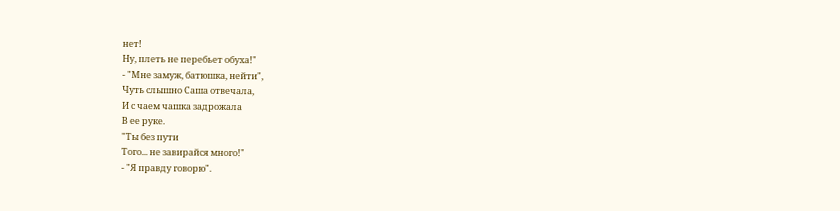нет!
Ну, плеть не перебьет обуха!"
- "Мне замуж, батюшка, нейти",
Чуть слышно Саша отвечала,
И с чаем чашка задрожала
В ее руке.
"Ты без пути
Того... не завирайся много!"
- "Я правду говорю".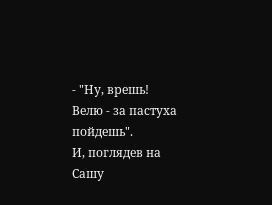- "Ну, врешь!
Велю - за пастуха пойдешь".
И, поглядев на Сашу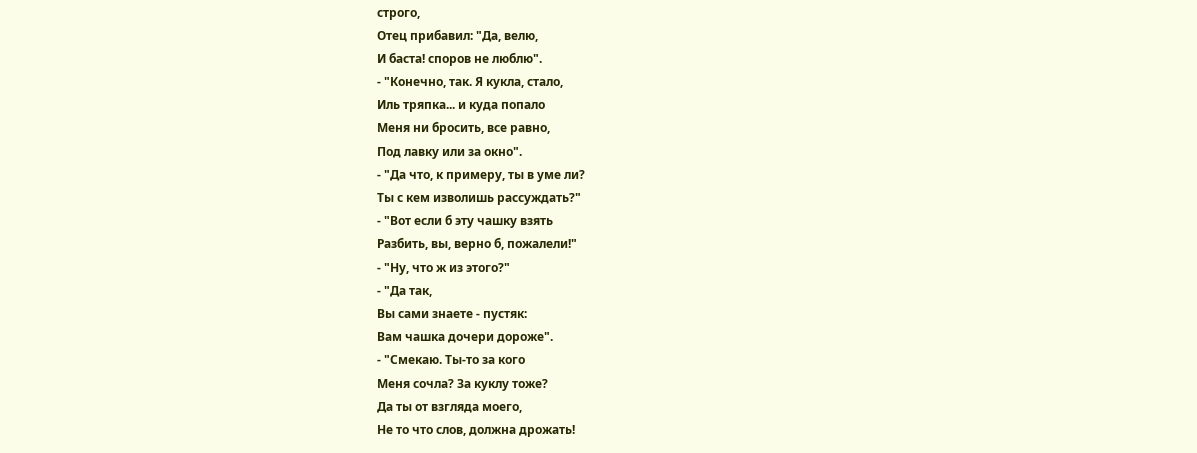строго,
Отец прибавил: "Да, велю,
И баста! споров не люблю".
- "Конечно, так. Я кукла, стало,
Иль тряпка... и куда попало
Меня ни бросить, все равно,
Под лавку или за окно".
- "Да что, к примеру, ты в уме ли?
Ты с кем изволишь рассуждать?"
- "Вот если б эту чашку взять
Разбить, вы, верно б, пожалели!"
- "Ну, что ж из этого?"
- "Да так,
Вы сами знаете - пустяк:
Вам чашка дочери дороже".
- "Смекаю. Ты-то за кого
Меня сочла? За куклу тоже?
Да ты от взгляда моего,
Не то что слов, должна дрожать!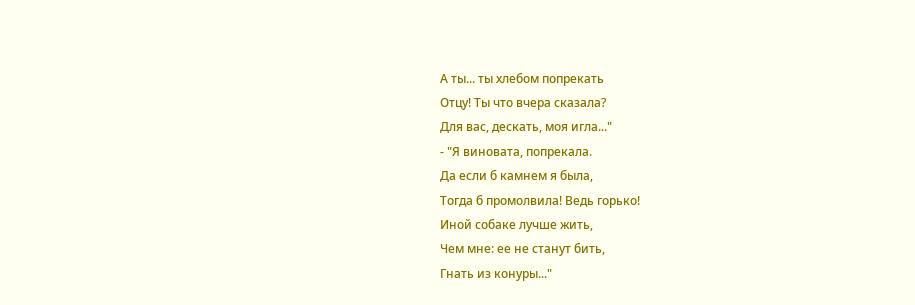А ты... ты хлебом попрекать
Отцу! Ты что вчера сказала?
Для вас, дескать, моя игла..."
- "Я виновата, попрекала.
Да если б камнем я была,
Тогда б промолвила! Ведь горько!
Иной собаке лучше жить,
Чем мне: ее не станут бить,
Гнать из конуры..."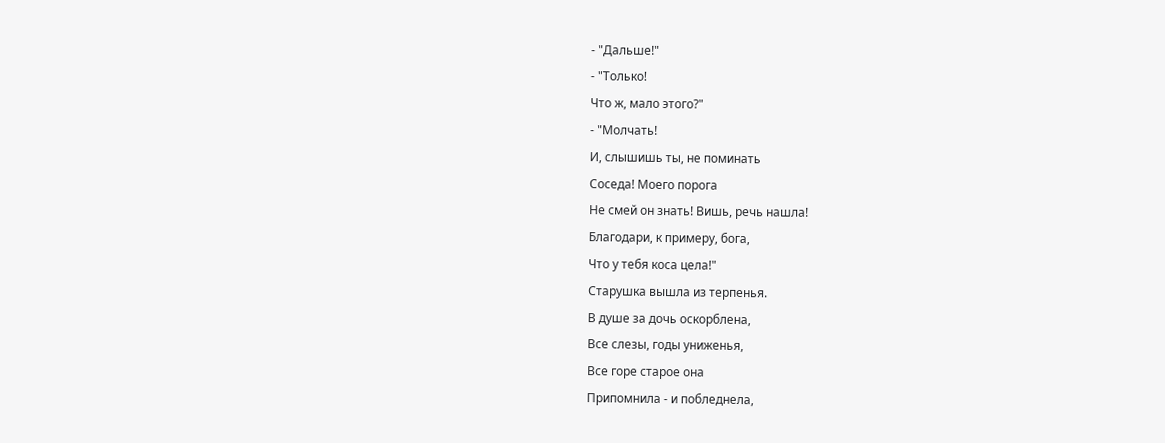- "Дальше!"
- "Только!
Что ж, мало этого?"
- "Молчать!
И, слышишь ты, не поминать
Соседа! Моего порога
Не смей он знать! Вишь, речь нашла!
Благодари, к примеру, бога,
Что у тебя коса цела!"
Старушка вышла из терпенья.
В душе за дочь оскорблена,
Все слезы, годы униженья,
Все горе старое она
Припомнила - и побледнела,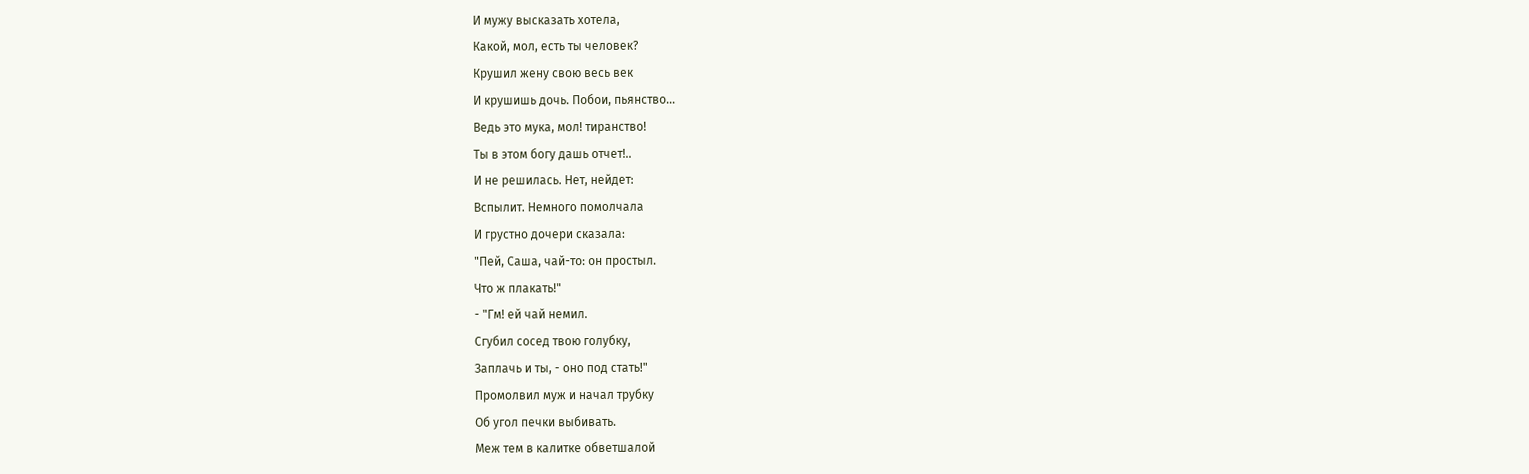И мужу высказать хотела,
Какой, мол, есть ты человек?
Крушил жену свою весь век
И крушишь дочь. Побои, пьянство...
Ведь это мука, мол! тиранство!
Ты в этом богу дашь отчет!..
И не решилась. Нет, нейдет:
Вспылит. Немного помолчала
И грустно дочери сказала:
"Пей, Саша, чай-то: он простыл.
Что ж плакать!"
- "Гм! ей чай немил.
Сгубил сосед твою голубку,
Заплачь и ты, - оно под стать!"
Промолвил муж и начал трубку
Об угол печки выбивать.
Меж тем в калитке обветшалой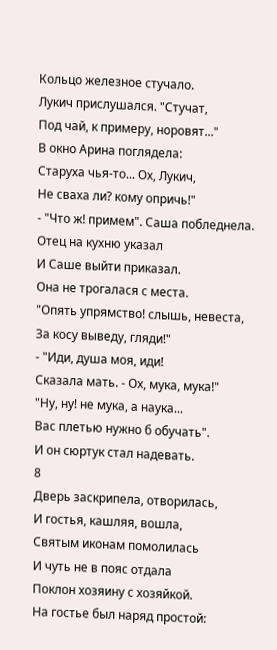Кольцо железное стучало.
Лукич прислушался. "Стучат,
Под чай, к примеру, норовят..."
В окно Арина поглядела:
Старуха чья-то... Ох, Лукич,
Не сваха ли? кому опричь!"
- "Что ж! примем". Саша побледнела.
Отец на кухню указал
И Саше выйти приказал.
Она не трогалася с места.
"Опять упрямство! слышь, невеста,
За косу выведу, гляди!"
- "Иди, душа моя, иди!
Сказала мать. - Ох, мука, мука!"
"Ну, ну! не мука, а наука...
Вас плетью нужно б обучать".
И он сюртук стал надевать.
8
Дверь заскрипела, отворилась,
И гостья, кашляя, вошла,
Святым иконам помолилась
И чуть не в пояс отдала
Поклон хозяину с хозяйкой.
На гостье был наряд простой: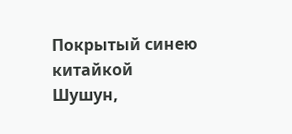Покрытый синею китайкой
Шушун,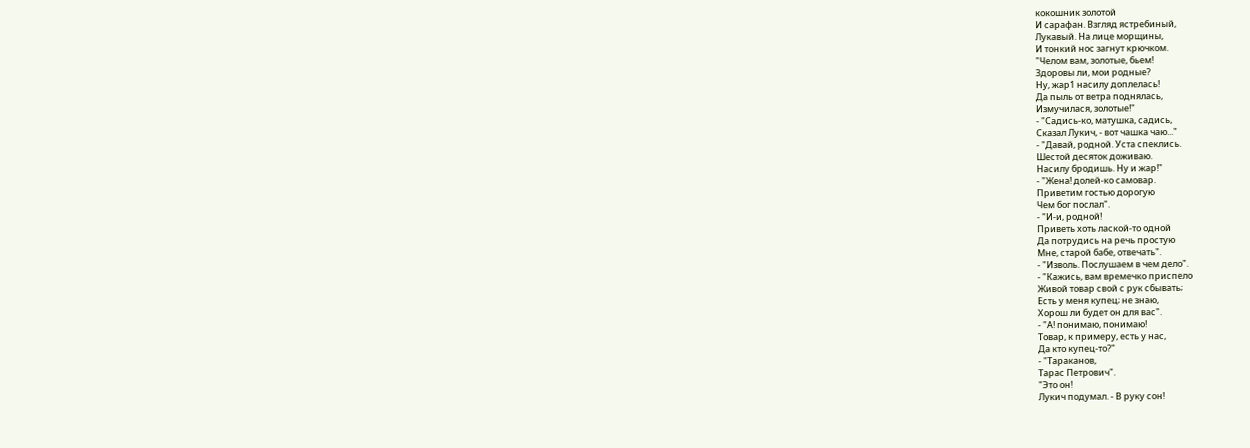кокошник золотой
И сарафан. Взгляд ястребиный,
Лукавый. На лице морщины,
И тонкий нос загнут крючком.
"Челом вам, золотые, бьем!
Здоровы ли, мои родные?
Ну, жар1 насилу доплелась!
Да пыль от ветра поднялась,
Измучилася, золотые!"
- "Садись-ко, матушка, садись,
Сказал Лукич, - вот чашка чаю..."
- "Давай, родной. Уста спеклись.
Шестой десяток доживаю.
Насилу бродишь. Ну и жар!"
- "Жена! долей-ко самовар.
Приветим гостью дорогую
Чем бог послал".
- "И-и, родной!
Приветь хоть лаской-то одной
Да потрудись на речь простую
Мне, старой бабе, отвечать".
- "Изволь. Послушаем в чем дело".
- "Кажись, вам времечко приспело
Живой товар свой с рук сбывать;
Есть у меня купец; не знаю,
Хорош ли будет он для вас".
- "А! понимаю, понимаю!
Товар, к примеру, есть у нас,
Да кто купец-то?"
- "Тараканов,
Тарас Петрович".
"Это он!
Лукич подумал. - В руку сон!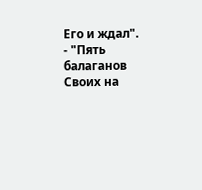Его и ждал".
- "Пять балаганов
Своих на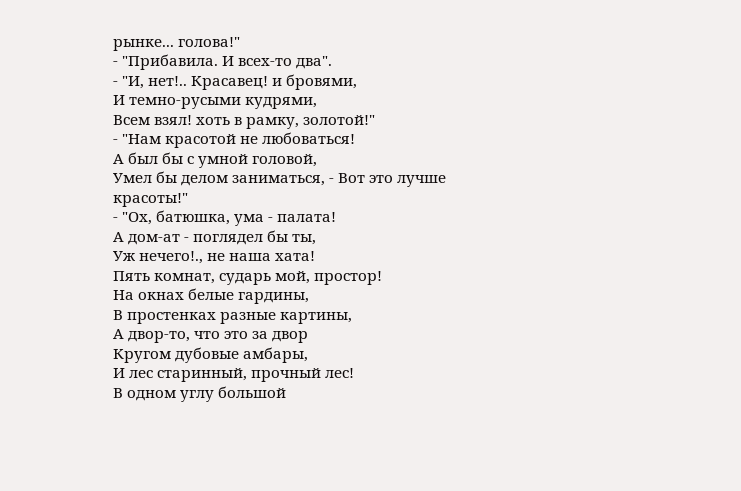рынке... голова!"
- "Прибавила. И всех-то два".
- "И, нет!.. Красавец! и бровями,
И темно-русыми кудрями,
Всем взял! хоть в рамку, золотой!"
- "Нам красотой не любоваться!
А был бы с умной головой,
Умел бы делом заниматься, - Вот это лучше красоты!"
- "Ох, батюшка, ума - палата!
А дом-ат - поглядел бы ты,
Уж нечего!., не наша хата!
Пять комнат, сударь мой, простор!
На окнах белые гардины,
В простенках разные картины,
А двор-то, что это за двор
Кругом дубовые амбары,
И лес старинный, прочный лес!
В одном углу большой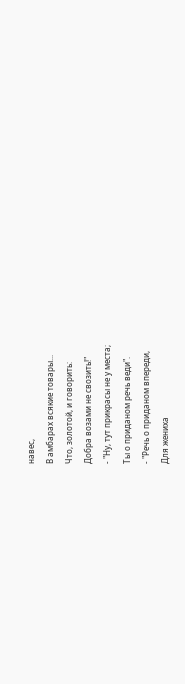навес,
В амбарах всякие товары...
Что, золотой, и говорить:
Добра возами не свозить!"
- "Ну, тут прикрасы не у места;
Ты о приданом речь веди".
- "Речь о приданом впереди,
Для жениха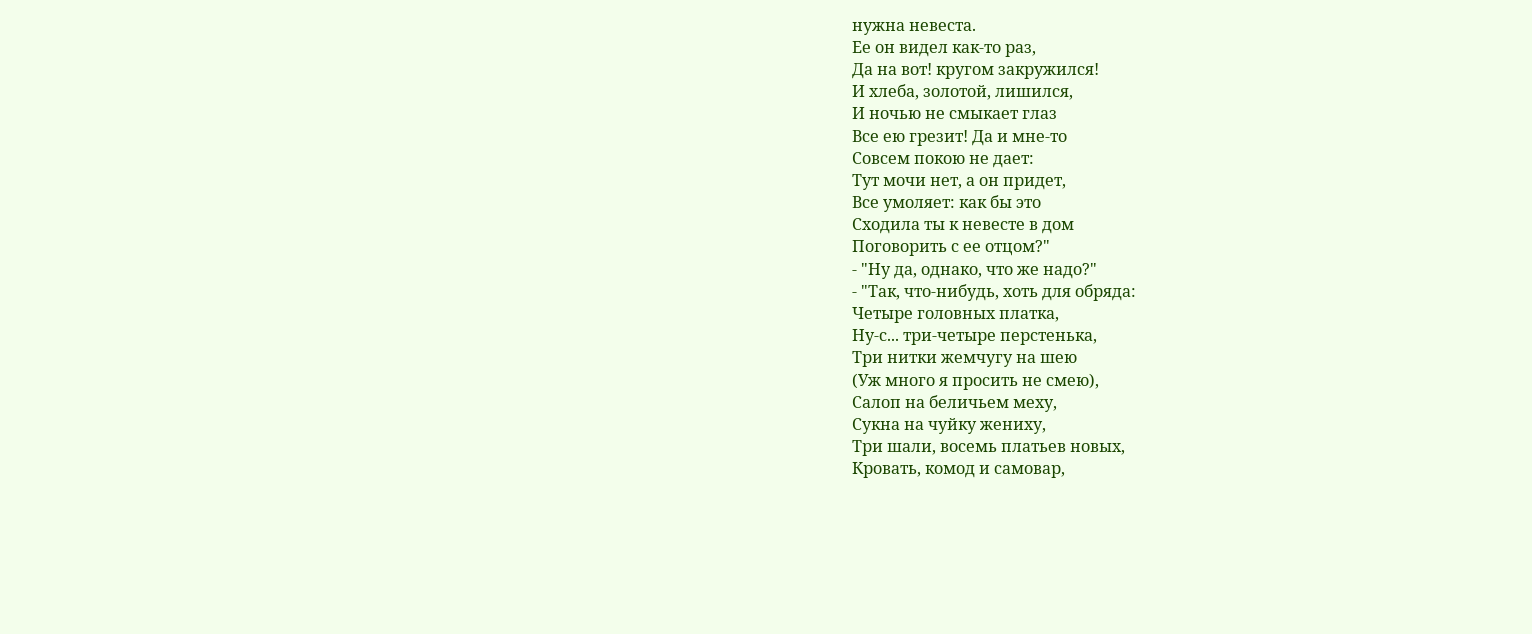нужна невеста.
Ее он видел как-то раз,
Да на вот! кругом закружился!
И хлеба, золотой, лишился,
И ночью не смыкает глаз
Все ею грезит! Да и мне-то
Совсем покою не дает:
Тут мочи нет, а он придет,
Все умоляет: как бы это
Сходила ты к невесте в дом
Поговорить с ее отцом?"
- "Ну да, однако, что же надо?"
- "Так, что-нибудь, хоть для обряда:
Четыре головных платка,
Ну-с... три-четыре перстенька,
Три нитки жемчугу на шею
(Уж много я просить не смею),
Салоп на беличьем меху,
Сукна на чуйку жениху,
Три шали, восемь платьев новых,
Кровать, комод и самовар,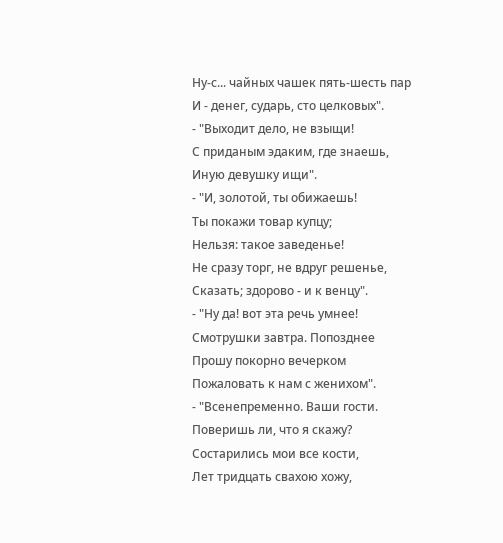Ну-с... чайных чашек пять-шесть пар
И - денег, сударь, сто целковых".
- "Выходит дело, не взыщи!
С приданым эдаким, где знаешь,
Иную девушку ищи".
- "И, золотой, ты обижаешь!
Ты покажи товар купцу;
Нельзя: такое заведенье!
Не сразу торг, не вдруг решенье,
Сказать; здорово - и к венцу".
- "Ну да! вот эта речь умнее!
Смотрушки завтра. Попозднее
Прошу покорно вечерком
Пожаловать к нам с женихом".
- "Всенепременно. Ваши гости.
Поверишь ли, что я скажу?
Состарились мои все кости,
Лет тридцать свахою хожу,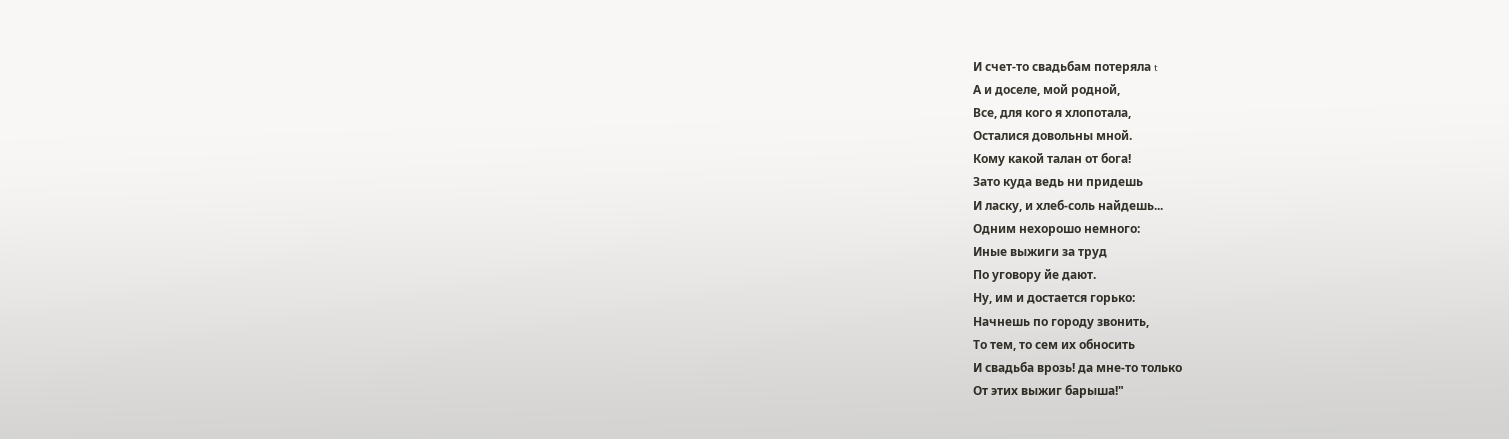И счет-то свадьбам потеряла t
А и доселе, мой родной,
Все, для кого я хлопотала,
Осталися довольны мной.
Кому какой талан от бога!
Зато куда ведь ни придешь
И ласку, и хлеб-соль найдешь...
Одним нехорошо немного:
Иные выжиги за труд
По уговору йе дают.
Ну, им и достается горько:
Начнешь по городу звонить,
То тем, то сем их обносить
И свадьба врозь! да мне-то только
От этих выжиг барыша!"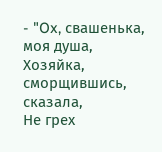- "Ox, свашенька, моя душа,
Хозяйка, сморщившись, сказала,
Не грех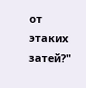от этаких затей?"